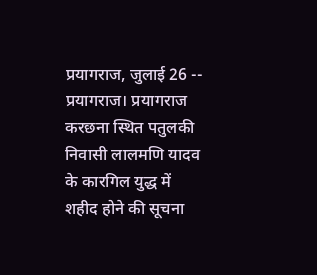प्रयागराज, जुलाई 26 -- प्रयागराज। प्रयागराज करछना स्थित पतुलकी निवासी लालमणि यादव के कारगिल युद्ध में शहीद होने की सूचना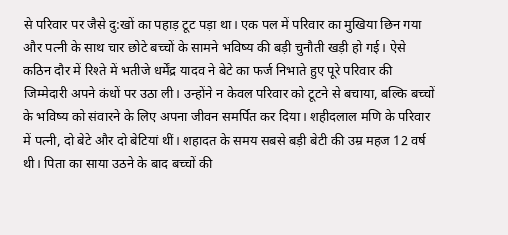से परिवार पर जैसे दु:खों का पहाड़ टूट पड़ा था। एक पल में परिवार का मुखिया छिन गया और पत्नी के साथ चार छोटे बच्चों के सामने भविष्य की बड़ी चुनौती खड़ी हो गई। ऐसे कठिन दौर में रिश्ते में भतीजे धर्मेंद्र यादव ने बेटे का फर्ज निभाते हुए पूरे परिवार की जिम्मेदारी अपने कंधों पर उठा ली। उन्होंने न केवल परिवार को टूटने से बचाया, बल्कि बच्चों के भविष्य को संवारने के लिए अपना जीवन समर्पित कर दिया। शहीदलाल मणि के परिवार में पत्नी, दो बेटे और दो बेटियां थीं। शहादत के समय सबसे बड़ी बेटी की उम्र महज 12 वर्ष थी। पिता का साया उठने के बाद बच्चों की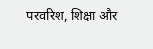परवरिश, शिक्षा और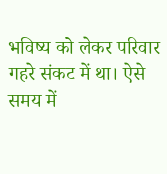भविष्य को लेकर परिवार गहरे संकट में था। ऐसे समय में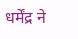धर्मेंद्र ने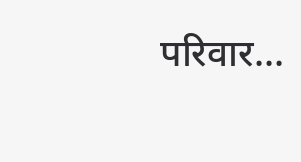परिवार...